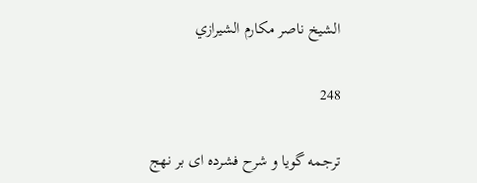الشيخ ناصر مكارم الشيرازي

248

ترجمه گويا و شرح فشرده اى بر نهج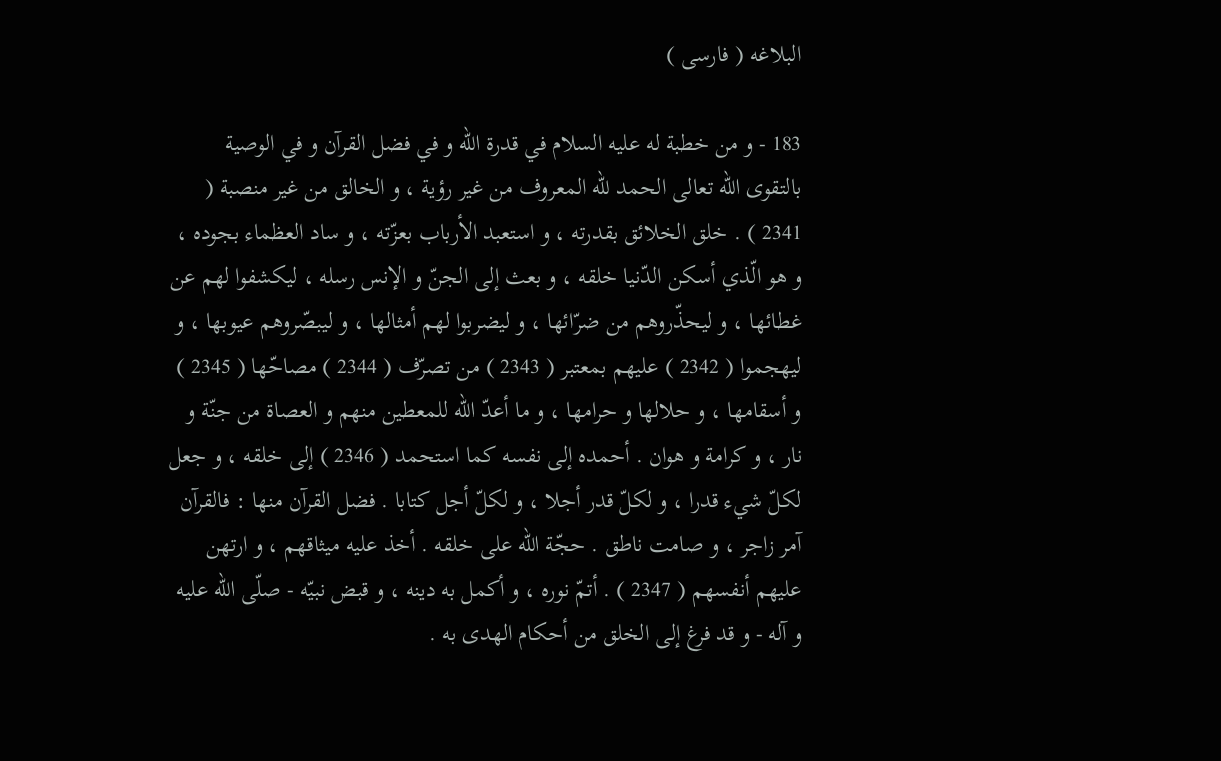البلاغه ( فارسى )

183 - و من خطبة له عليه السلام في قدرة اللّه و في فضل القرآن و في الوصية بالتقوى اللّه تعالى الحمد للّه المعروف من غير رؤية ، و الخالق من غير منصبة ( 2341 ) . خلق الخلائق بقدرته ، و استعبد الأرباب بعزّته ، و ساد العظماء بجوده ، و هو الّذي أسكن الدّنيا خلقه ، و بعث إلى الجنّ و الإنس رسله ، ليكشفوا لهم عن غطائها ، و ليحذّروهم من ضرّائها ، و ليضربوا لهم أمثالها ، و ليبصّروهم عيوبها ، و ليهجموا ( 2342 ) عليهم بمعتبر ( 2343 ) من تصرّف ( 2344 ) مصاحّها ( 2345 ) و أسقامها ، و حلالها و حرامها ، و ما أعدّ اللّه للمعطين منهم و العصاة من جنّة و نار ، و كرامة و هوان . أحمده إلى نفسه كما استحمد ( 2346 ) إلى خلقه ، و جعل لكلّ شيء قدرا ، و لكلّ قدر أجلا ، و لكلّ أجل كتابا . فضل القرآن منها : فالقرآن آمر زاجر ، و صامت ناطق . حجّة اللّه على خلقه . أخذ عليه ميثاقهم ، و ارتهن عليهم أنفسهم ( 2347 ) . أتمّ نوره ، و أكمل به دينه ، و قبض نبيّه - صلّى اللّه عليه و آله - و قد فرغ إلى الخلق من أحكام الهدى به .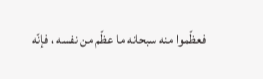فعظّموا منه سبحانه ما عظّم من نفسه ، فإنّه